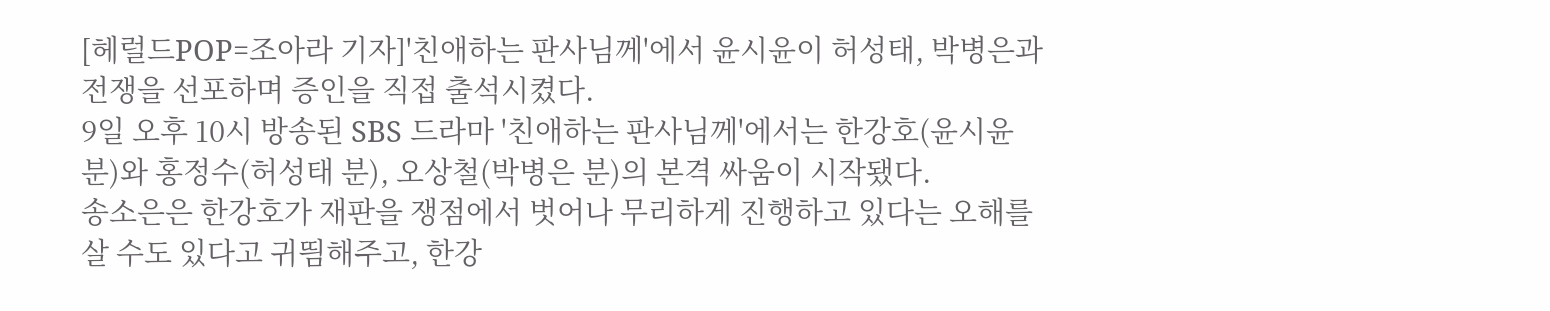[헤럴드POP=조아라 기자]'친애하는 판사님께'에서 윤시윤이 허성태, 박병은과 전쟁을 선포하며 증인을 직접 출석시켰다.
9일 오후 10시 방송된 SBS 드라마 '친애하는 판사님께'에서는 한강호(윤시윤 분)와 홍정수(허성태 분), 오상철(박병은 분)의 본격 싸움이 시작됐다.
송소은은 한강호가 재판을 쟁점에서 벗어나 무리하게 진행하고 있다는 오해를 살 수도 있다고 귀띔해주고, 한강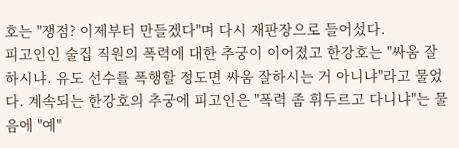호는 "쟁점? 이제부터 만들겠다"며 다시 재판장으로 들어섰다.
피고인인 술집 직원의 폭력에 대한 추궁이 이어졌고 한강호는 "싸움 잘하시냐. 유도 선수를 폭행할 정도면 싸움 잘하시는 거 아니냐"라고 물었다. 계속되는 한강호의 추궁에 피고인은 "폭력 좀 휘두르고 다니냐"는 물음에 "예"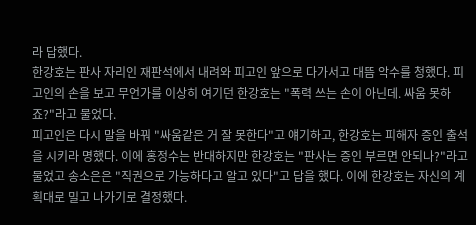라 답했다.
한강호는 판사 자리인 재판석에서 내려와 피고인 앞으로 다가서고 대뜸 악수를 청했다. 피고인의 손을 보고 무언가를 이상히 여기던 한강호는 "폭력 쓰는 손이 아닌데. 싸움 못하죠?"라고 물었다.
피고인은 다시 말을 바꿔 "싸움같은 거 잘 못한다"고 얘기하고, 한강호는 피해자 증인 출석을 시키라 명했다. 이에 홍정수는 반대하지만 한강호는 "판사는 증인 부르면 안되나?"라고 물었고 송소은은 "직권으로 가능하다고 알고 있다"고 답을 했다. 이에 한강호는 자신의 계획대로 밀고 나가기로 결정했다.